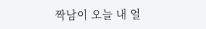짝남이 오늘 내 얼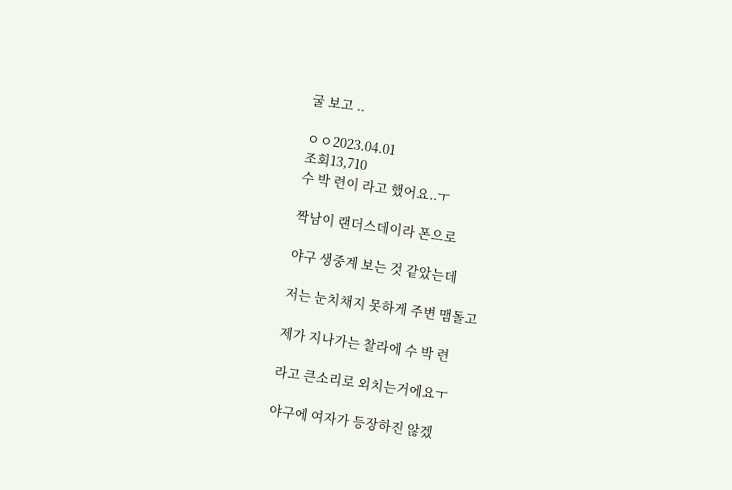굴 보고 ..

ㅇㅇ2023.04.01
조회13,710
수 박 련이 라고 했어요..ㅜ

짝남이 랜더스데이라 폰으로

야구 생중계 보는 것 같았는데

저는 눈치채지 못하게 주변 맴돌고

제가 지나가는 찰라에 수 박 련

라고 큰소리로 외치는거에요ㅜ

야구에 여자가 등장하진 않겠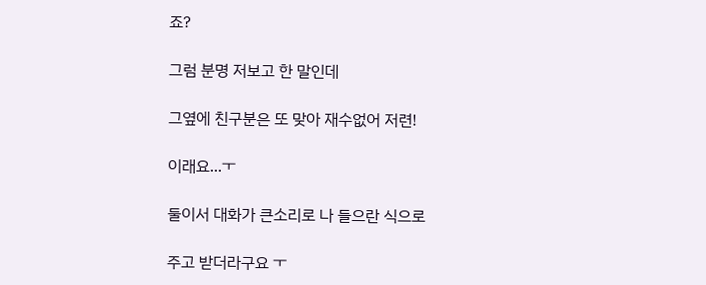죠?

그럼 분명 저보고 한 말인데

그옆에 친구분은 또 맞아 재수없어 저련!

이래요...ㅜ

둘이서 대화가 큰소리로 나 들으란 식으로

주고 받더라구요 ㅜ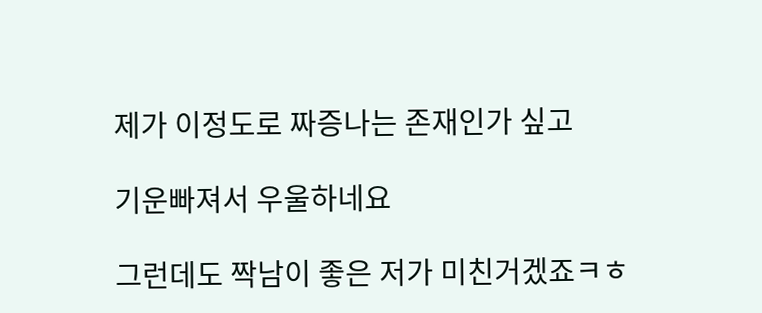제가 이정도로 짜증나는 존재인가 싶고

기운빠져서 우울하네요

그런데도 짝남이 좋은 저가 미친거겠죠ㅋㅎ